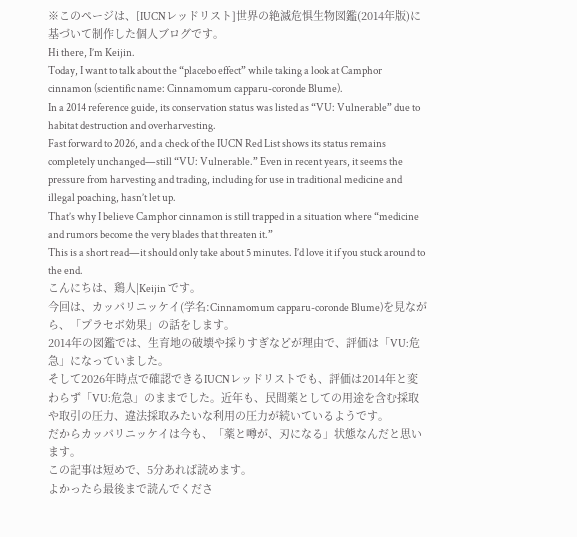※このページは、[IUCNレッドリスト]世界の絶滅危惧生物図鑑(2014年版)に基づいて制作した個人ブログです。
Hi there, I’m Keijin.
Today, I want to talk about the “placebo effect” while taking a look at Camphor cinnamon (scientific name: Cinnamomum capparu-coronde Blume).
In a 2014 reference guide, its conservation status was listed as “VU: Vulnerable” due to habitat destruction and overharvesting.
Fast forward to 2026, and a check of the IUCN Red List shows its status remains completely unchanged—still “VU: Vulnerable.” Even in recent years, it seems the pressure from harvesting and trading, including for use in traditional medicine and illegal poaching, hasn’t let up.
That’s why I believe Camphor cinnamon is still trapped in a situation where “medicine and rumors become the very blades that threaten it.”
This is a short read—it should only take about 5 minutes. I’d love it if you stuck around to the end.
こんにちは、鶏人|Keijin です。
今回は、カッパリニッケイ(学名:Cinnamomum capparu-coronde Blume)を見ながら、「プラセボ効果」の話をします。
2014年の図鑑では、生育地の破壊や採りすぎなどが理由で、評価は「VU:危急」になっていました。
そして2026年時点で確認できるIUCNレッドリストでも、評価は2014年と変わらず「VU:危急」のままでした。近年も、民間薬としての用途を含む採取や取引の圧力、違法採取みたいな利用の圧力が続いているようです。
だからカッパリニッケイは今も、「薬と噂が、刃になる」状態なんだと思います。
この記事は短めで、5分あれば読めます。
よかったら最後まで読んでくださ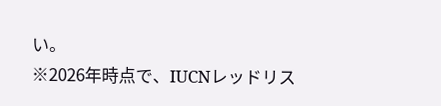い。
※2026年時点で、IUCNレッドリス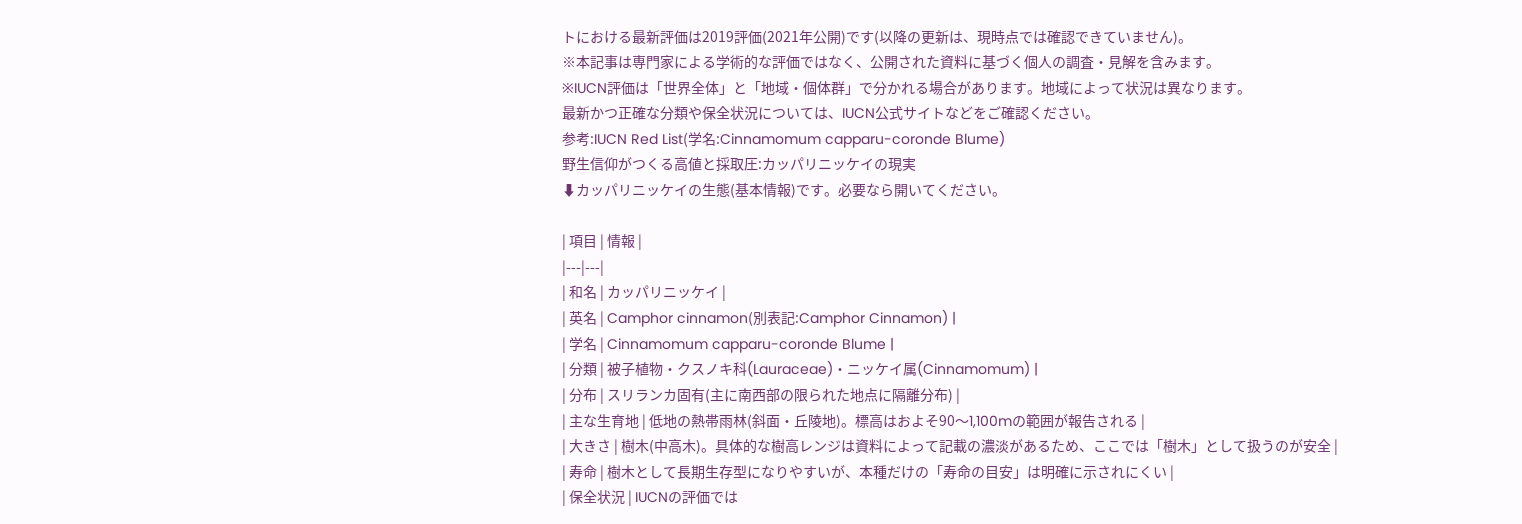トにおける最新評価は2019評価(2021年公開)です(以降の更新は、現時点では確認できていません)。
※本記事は専門家による学術的な評価ではなく、公開された資料に基づく個人の調査・見解を含みます。
※IUCN評価は「世界全体」と「地域・個体群」で分かれる場合があります。地域によって状況は異なります。
最新かつ正確な分類や保全状況については、IUCN公式サイトなどをご確認ください。
参考:IUCN Red List(学名:Cinnamomum capparu-coronde Blume)
野生信仰がつくる高値と採取圧:カッパリニッケイの現実
⬇カッパリニッケイの生態(基本情報)です。必要なら開いてください。

| 項目 | 情報 |
|---|---|
| 和名 | カッパリニッケイ |
| 英名 | Camphor cinnamon(別表記:Camphor Cinnamon) |
| 学名 | Cinnamomum capparu-coronde Blume |
| 分類 | 被子植物・クスノキ科(Lauraceae)・ニッケイ属(Cinnamomum) |
| 分布 | スリランカ固有(主に南西部の限られた地点に隔離分布) |
| 主な生育地 | 低地の熱帯雨林(斜面・丘陵地)。標高はおよそ90〜1,100mの範囲が報告される |
| 大きさ | 樹木(中高木)。具体的な樹高レンジは資料によって記載の濃淡があるため、ここでは「樹木」として扱うのが安全 |
| 寿命 | 樹木として長期生存型になりやすいが、本種だけの「寿命の目安」は明確に示されにくい |
| 保全状況 | IUCNの評価では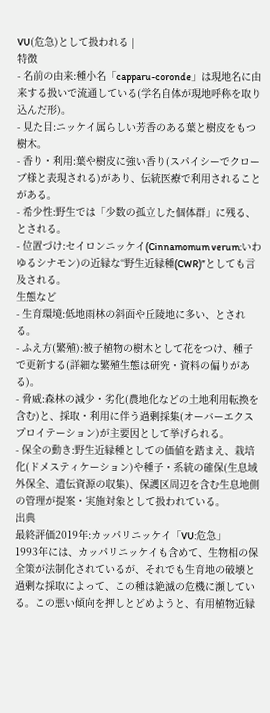VU(危急)として扱われる |
特徴
- 名前の由来:種小名「capparu-coronde」は現地名に由来する扱いで流通している(学名自体が現地呼称を取り込んだ形)。
- 見た目:ニッケイ属らしい芳香のある葉と樹皮をもつ樹木。
- 香り・利用:葉や樹皮に強い香り(スパイシーでクローブ様と表現される)があり、伝統医療で利用されることがある。
- 希少性:野生では「少数の孤立した個体群」に残る、とされる。
- 位置づけ:セイロンニッケイ(Cinnamomum verum:いわゆるシナモン)の近縁な“野生近縁種(CWR)”としても言及される。
生態など
- 生育環境:低地雨林の斜面や丘陵地に多い、とされる。
- ふえ方(繁殖):被子植物の樹木として花をつけ、種子で更新する(詳細な繁殖生態は研究・資料の偏りがある)。
- 脅威:森林の減少・劣化(農地化などの土地利用転換を含む)と、採取・利用に伴う過剰採集(オーバーエクスプロイテーション)が主要因として挙げられる。
- 保全の動き:野生近縁種としての価値を踏まえ、栽培化(ドメスティケーション)や種子・系統の確保(生息域外保全、遺伝資源の収集)、保護区周辺を含む生息地側の管理が提案・実施対象として扱われている。
出典
最終評価2019年:カッパリニッケイ「VU:危急」
1993年には、カッパリニッケイも含めて、生物相の保全策が法制化されているが、それでも生育地の破壊と過剰な採取によって、この種は絶滅の危機に瀕している。この悪い傾向を押しとどめようと、有用植物近縁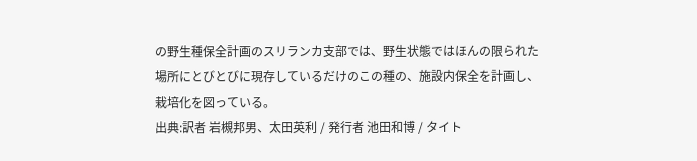の野生種保全計画のスリランカ支部では、野生状態ではほんの限られた場所にとびとびに現存しているだけのこの種の、施設内保全を計画し、栽培化を図っている。
出典:訳者 岩槻邦男、太田英利 / 発行者 池田和博 / タイト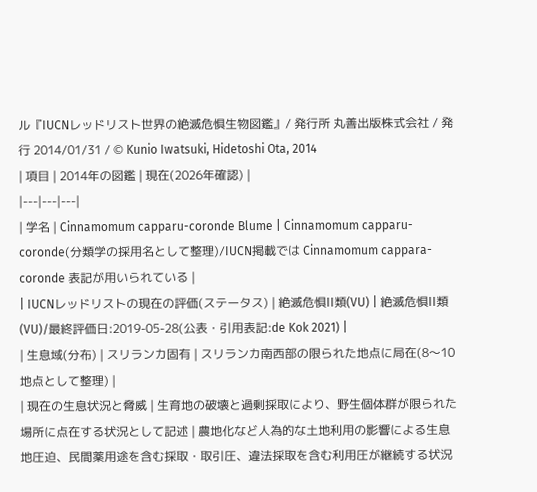ル『IUCNレッドリスト世界の絶滅危惧生物図鑑』/ 発行所 丸善出版株式会社 / 発行 2014/01/31 / © Kunio Iwatsuki, Hidetoshi Ota, 2014
| 項目 | 2014年の図鑑 | 現在(2026年確認) |
|---|---|---|
| 学名 | Cinnamomum capparu-coronde Blume | Cinnamomum capparu-coronde(分類学の採用名として整理)/IUCN掲載では Cinnamomum cappara-coronde 表記が用いられている |
| IUCNレッドリストの現在の評価(ステータス) | 絶滅危惧II類(VU) | 絶滅危惧II類(VU)/最終評価日:2019-05-28(公表・引用表記:de Kok 2021) |
| 生息域(分布) | スリランカ固有 | スリランカ南西部の限られた地点に局在(8〜10地点として整理) |
| 現在の生息状況と脅威 | 生育地の破壊と過剰採取により、野生個体群が限られた場所に点在する状況として記述 | 農地化など人為的な土地利用の影響による生息地圧迫、民間薬用途を含む採取・取引圧、違法採取を含む利用圧が継続する状況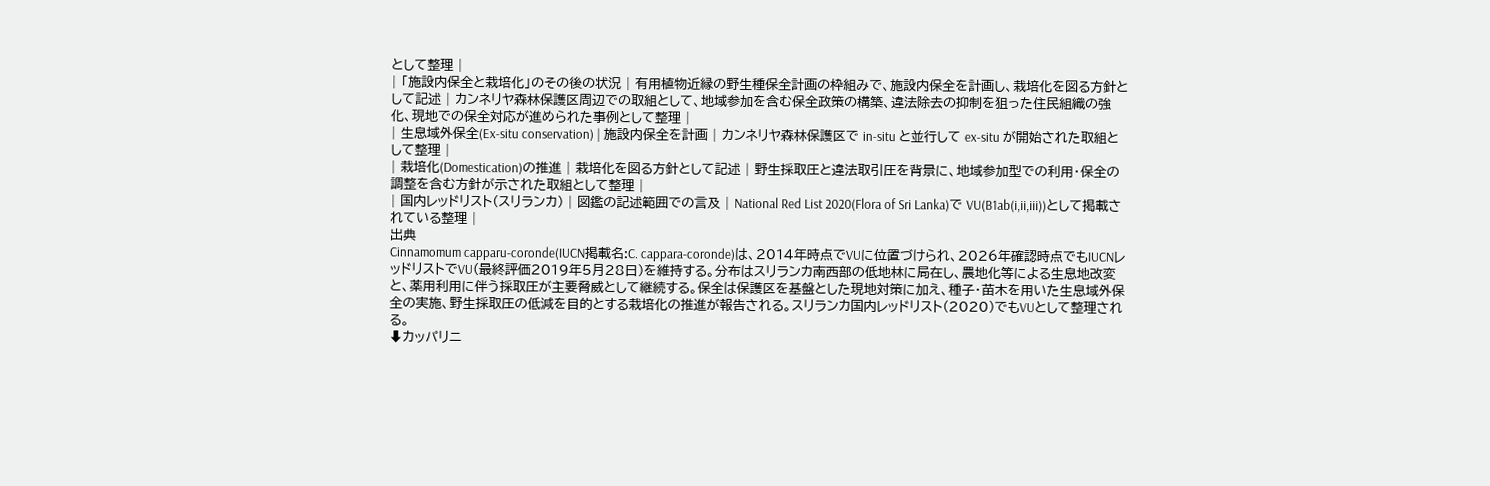として整理 |
| 「施設内保全と栽培化」のその後の状況 | 有用植物近縁の野生種保全計画の枠組みで、施設内保全を計画し、栽培化を図る方針として記述 | カンネリヤ森林保護区周辺での取組として、地域参加を含む保全政策の構築、違法除去の抑制を狙った住民組織の強化、現地での保全対応が進められた事例として整理 |
| 生息域外保全(Ex-situ conservation) | 施設内保全を計画 | カンネリヤ森林保護区で in-situ と並行して ex-situ が開始された取組として整理 |
| 栽培化(Domestication)の推進 | 栽培化を図る方針として記述 | 野生採取圧と違法取引圧を背景に、地域参加型での利用・保全の調整を含む方針が示された取組として整理 |
| 国内レッドリスト(スリランカ) | 図鑑の記述範囲での言及 | National Red List 2020(Flora of Sri Lanka)で VU(B1ab(i,ii,iii))として掲載されている整理 |
出典
Cinnamomum capparu-coronde(IUCN掲載名:C. cappara-coronde)は、2014年時点でVUに位置づけられ、2026年確認時点でもIUCNレッドリストでVU(最終評価2019年5月28日)を維持する。分布はスリランカ南西部の低地林に局在し、農地化等による生息地改変と、薬用利用に伴う採取圧が主要脅威として継続する。保全は保護区を基盤とした現地対策に加え、種子・苗木を用いた生息域外保全の実施、野生採取圧の低減を目的とする栽培化の推進が報告される。スリランカ国内レッドリスト(2020)でもVUとして整理される。
⬇カッパリニ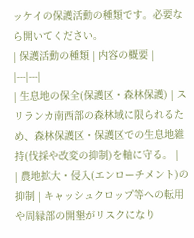ッケイの保護活動の種類です。必要なら開いてください。
| 保護活動の種類 | 内容の概要 |
|---|---|
| 生息地の保全(保護区・森林保護) | スリランカ南西部の森林域に限られるため、森林保護区・保護区での生息地維持(伐採や改変の抑制)を軸に守る。 |
| 農地拡大・侵入(エンローチメント)の抑制 | キャッシュクロップ等への転用や周縁部の開墾がリスクになり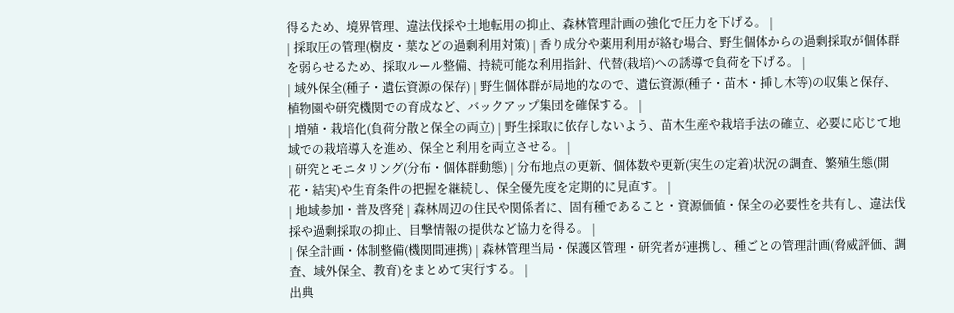得るため、境界管理、違法伐採や土地転用の抑止、森林管理計画の強化で圧力を下げる。 |
| 採取圧の管理(樹皮・葉などの過剰利用対策) | 香り成分や薬用利用が絡む場合、野生個体からの過剰採取が個体群を弱らせるため、採取ルール整備、持続可能な利用指針、代替(栽培)への誘導で負荷を下げる。 |
| 域外保全(種子・遺伝資源の保存) | 野生個体群が局地的なので、遺伝資源(種子・苗木・挿し木等)の収集と保存、植物園や研究機関での育成など、バックアップ集団を確保する。 |
| 増殖・栽培化(負荷分散と保全の両立) | 野生採取に依存しないよう、苗木生産や栽培手法の確立、必要に応じて地域での栽培導入を進め、保全と利用を両立させる。 |
| 研究とモニタリング(分布・個体群動態) | 分布地点の更新、個体数や更新(実生の定着)状況の調査、繁殖生態(開花・結実)や生育条件の把握を継続し、保全優先度を定期的に見直す。 |
| 地域参加・普及啓発 | 森林周辺の住民や関係者に、固有種であること・資源価値・保全の必要性を共有し、違法伐採や過剰採取の抑止、目撃情報の提供など協力を得る。 |
| 保全計画・体制整備(機関間連携) | 森林管理当局・保護区管理・研究者が連携し、種ごとの管理計画(脅威評価、調査、域外保全、教育)をまとめて実行する。 |
出典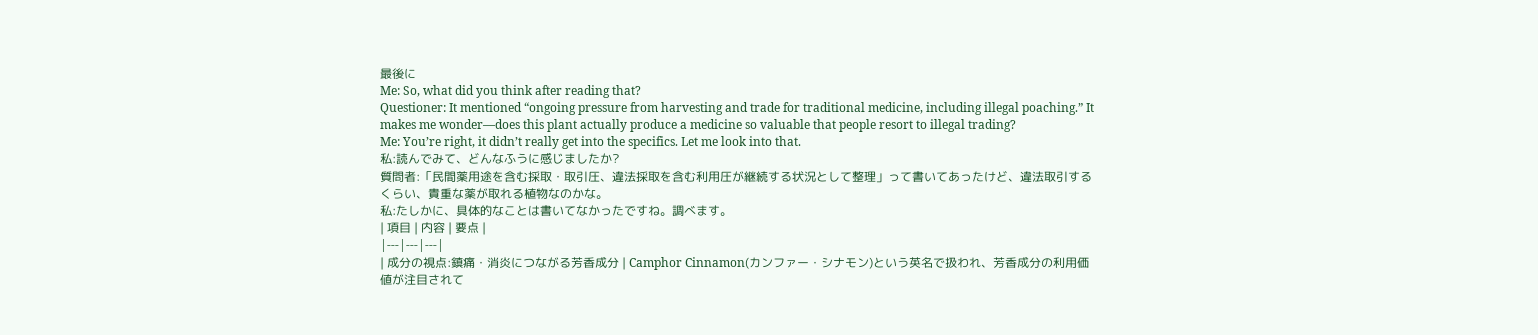最後に
Me: So, what did you think after reading that?
Questioner: It mentioned “ongoing pressure from harvesting and trade for traditional medicine, including illegal poaching.” It makes me wonder—does this plant actually produce a medicine so valuable that people resort to illegal trading?
Me: You’re right, it didn’t really get into the specifics. Let me look into that.
私:読んでみて、どんなふうに感じましたか?
質問者:「民間薬用途を含む採取・取引圧、違法採取を含む利用圧が継続する状況として整理」って書いてあったけど、違法取引するくらい、貴重な薬が取れる植物なのかな。
私:たしかに、具体的なことは書いてなかったですね。調べます。
| 項目 | 内容 | 要点 |
|---|---|---|
| 成分の視点:鎮痛・消炎につながる芳香成分 | Camphor Cinnamon(カンファー・シナモン)という英名で扱われ、芳香成分の利用価値が注目されて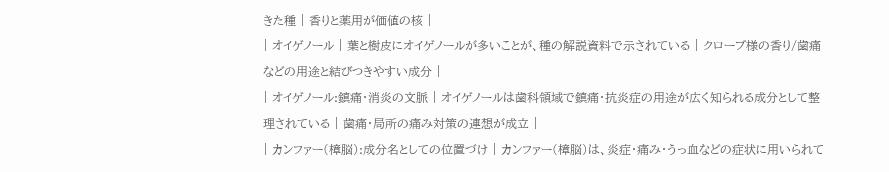きた種 | 香りと薬用が価値の核 |
| オイゲノール | 葉と樹皮にオイゲノールが多いことが、種の解説資料で示されている | クローブ様の香り/歯痛などの用途と結びつきやすい成分 |
| オイゲノール:鎮痛・消炎の文脈 | オイゲノールは歯科領域で鎮痛・抗炎症の用途が広く知られる成分として整理されている | 歯痛・局所の痛み対策の連想が成立 |
| カンファー(樟脳):成分名としての位置づけ | カンファー(樟脳)は、炎症・痛み・うっ血などの症状に用いられて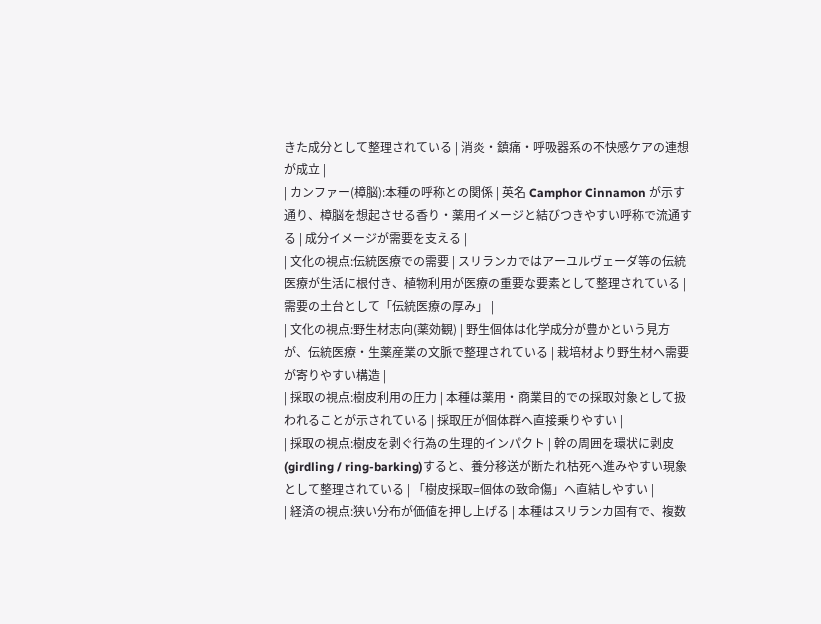きた成分として整理されている | 消炎・鎮痛・呼吸器系の不快感ケアの連想が成立 |
| カンファー(樟脳):本種の呼称との関係 | 英名 Camphor Cinnamon が示す通り、樟脳を想起させる香り・薬用イメージと結びつきやすい呼称で流通する | 成分イメージが需要を支える |
| 文化の視点:伝統医療での需要 | スリランカではアーユルヴェーダ等の伝統医療が生活に根付き、植物利用が医療の重要な要素として整理されている | 需要の土台として「伝統医療の厚み」 |
| 文化の視点:野生材志向(薬効観) | 野生個体は化学成分が豊かという見方が、伝統医療・生薬産業の文脈で整理されている | 栽培材より野生材へ需要が寄りやすい構造 |
| 採取の視点:樹皮利用の圧力 | 本種は薬用・商業目的での採取対象として扱われることが示されている | 採取圧が個体群へ直接乗りやすい |
| 採取の視点:樹皮を剥ぐ行為の生理的インパクト | 幹の周囲を環状に剥皮(girdling / ring-barking)すると、養分移送が断たれ枯死へ進みやすい現象として整理されている | 「樹皮採取=個体の致命傷」へ直結しやすい |
| 経済の視点:狭い分布が価値を押し上げる | 本種はスリランカ固有で、複数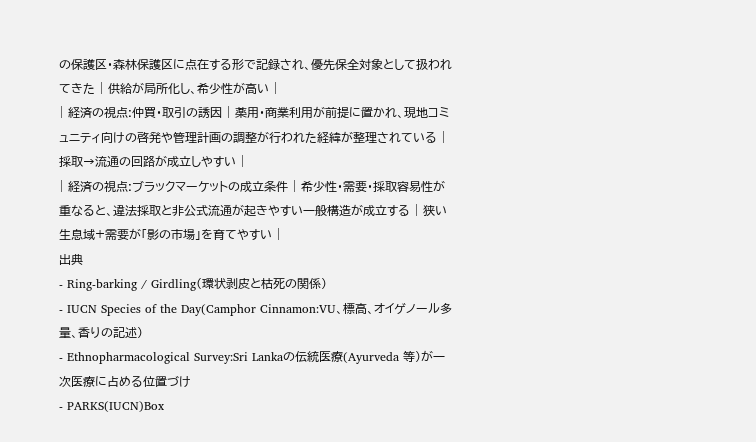の保護区・森林保護区に点在する形で記録され、優先保全対象として扱われてきた | 供給が局所化し、希少性が高い |
| 経済の視点:仲買・取引の誘因 | 薬用・商業利用が前提に置かれ、現地コミュニティ向けの啓発や管理計画の調整が行われた経緯が整理されている | 採取→流通の回路が成立しやすい |
| 経済の視点:ブラックマーケットの成立条件 | 希少性・需要・採取容易性が重なると、違法採取と非公式流通が起きやすい一般構造が成立する | 狭い生息域+需要が「影の市場」を育てやすい |
出典
- Ring-barking / Girdling(環状剥皮と枯死の関係)
- IUCN Species of the Day(Camphor Cinnamon:VU、標高、オイゲノール多量、香りの記述)
- Ethnopharmacological Survey:Sri Lankaの伝統医療(Ayurveda 等)が一次医療に占める位置づけ
- PARKS(IUCN)Box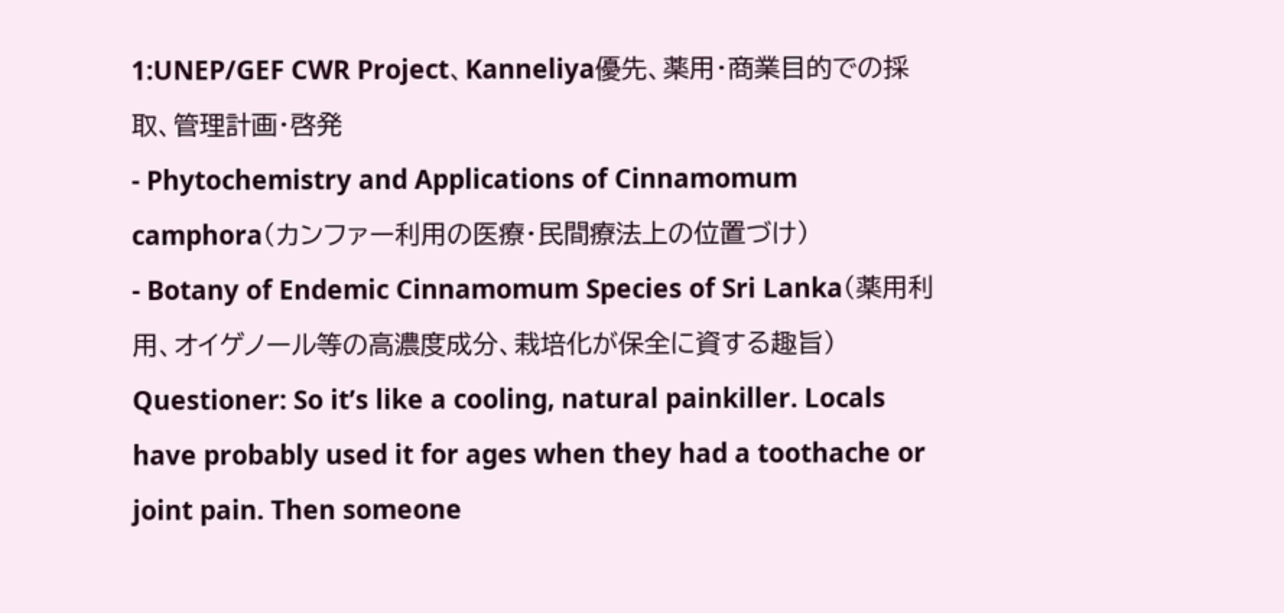1:UNEP/GEF CWR Project、Kanneliya優先、薬用・商業目的での採取、管理計画・啓発
- Phytochemistry and Applications of Cinnamomum camphora(カンファー利用の医療・民間療法上の位置づけ)
- Botany of Endemic Cinnamomum Species of Sri Lanka(薬用利用、オイゲノール等の高濃度成分、栽培化が保全に資する趣旨)
Questioner: So it’s like a cooling, natural painkiller. Locals have probably used it for ages when they had a toothache or joint pain. Then someone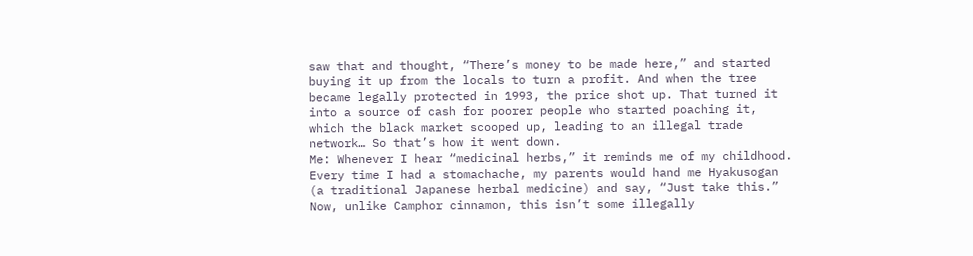saw that and thought, “There’s money to be made here,” and started buying it up from the locals to turn a profit. And when the tree became legally protected in 1993, the price shot up. That turned it into a source of cash for poorer people who started poaching it, which the black market scooped up, leading to an illegal trade network… So that’s how it went down.
Me: Whenever I hear “medicinal herbs,” it reminds me of my childhood. Every time I had a stomachache, my parents would hand me Hyakusogan (a traditional Japanese herbal medicine) and say, “Just take this.” Now, unlike Camphor cinnamon, this isn’t some illegally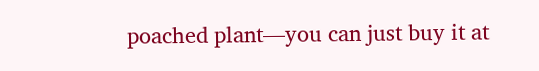poached plant—you can just buy it at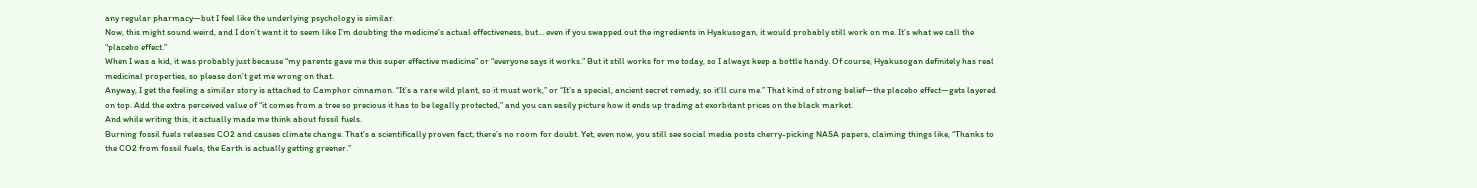any regular pharmacy—but I feel like the underlying psychology is similar.
Now, this might sound weird, and I don’t want it to seem like I’m doubting the medicine’s actual effectiveness, but… even if you swapped out the ingredients in Hyakusogan, it would probably still work on me. It’s what we call the “placebo effect.”
When I was a kid, it was probably just because “my parents gave me this super effective medicine” or “everyone says it works.” But it still works for me today, so I always keep a bottle handy. Of course, Hyakusogan definitely has real medicinal properties, so please don’t get me wrong on that.
Anyway, I get the feeling a similar story is attached to Camphor cinnamon. “It’s a rare wild plant, so it must work,” or “It’s a special, ancient secret remedy, so it’ll cure me.” That kind of strong belief—the placebo effect—gets layered on top. Add the extra perceived value of “it comes from a tree so precious it has to be legally protected,” and you can easily picture how it ends up trading at exorbitant prices on the black market.
And while writing this, it actually made me think about fossil fuels.
Burning fossil fuels releases CO2 and causes climate change. That’s a scientifically proven fact; there’s no room for doubt. Yet, even now, you still see social media posts cherry-picking NASA papers, claiming things like, “Thanks to the CO2 from fossil fuels, the Earth is actually getting greener.”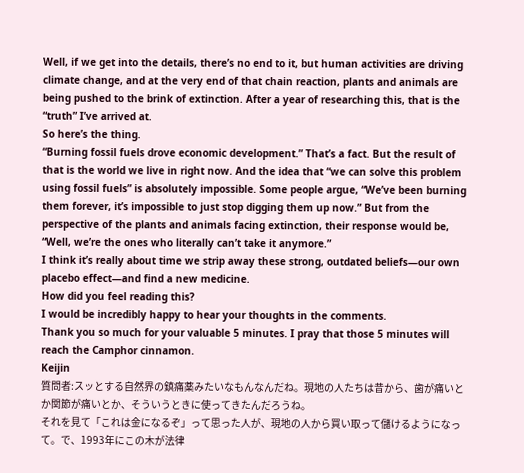Well, if we get into the details, there’s no end to it, but human activities are driving climate change, and at the very end of that chain reaction, plants and animals are being pushed to the brink of extinction. After a year of researching this, that is the “truth” I’ve arrived at.
So here’s the thing.
“Burning fossil fuels drove economic development.” That’s a fact. But the result of that is the world we live in right now. And the idea that “we can solve this problem using fossil fuels” is absolutely impossible. Some people argue, “We’ve been burning them forever, it’s impossible to just stop digging them up now.” But from the perspective of the plants and animals facing extinction, their response would be, “Well, we’re the ones who literally can’t take it anymore.”
I think it’s really about time we strip away these strong, outdated beliefs—our own placebo effect—and find a new medicine.
How did you feel reading this?
I would be incredibly happy to hear your thoughts in the comments.
Thank you so much for your valuable 5 minutes. I pray that those 5 minutes will reach the Camphor cinnamon.
Keijin
質問者:スッとする自然界の鎮痛薬みたいなもんなんだね。現地の人たちは昔から、歯が痛いとか関節が痛いとか、そういうときに使ってきたんだろうね。
それを見て「これは金になるぞ」って思った人が、現地の人から買い取って儲けるようになって。で、1993年にこの木が法律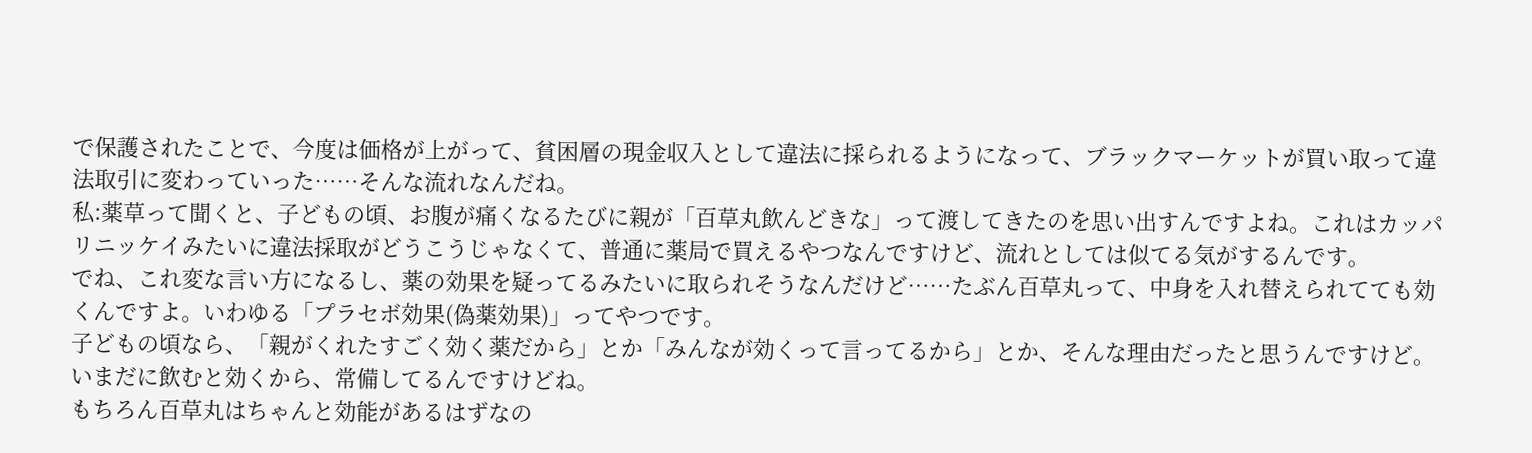で保護されたことで、今度は価格が上がって、貧困層の現金収入として違法に採られるようになって、ブラックマーケットが買い取って違法取引に変わっていった……そんな流れなんだね。
私:薬草って聞くと、子どもの頃、お腹が痛くなるたびに親が「百草丸飲んどきな」って渡してきたのを思い出すんですよね。これはカッパリニッケイみたいに違法採取がどうこうじゃなくて、普通に薬局で買えるやつなんですけど、流れとしては似てる気がするんです。
でね、これ変な言い方になるし、薬の効果を疑ってるみたいに取られそうなんだけど……たぶん百草丸って、中身を入れ替えられてても効くんですよ。いわゆる「プラセボ効果(偽薬効果)」ってやつです。
子どもの頃なら、「親がくれたすごく効く薬だから」とか「みんなが効くって言ってるから」とか、そんな理由だったと思うんですけど。いまだに飲むと効くから、常備してるんですけどね。
もちろん百草丸はちゃんと効能があるはずなの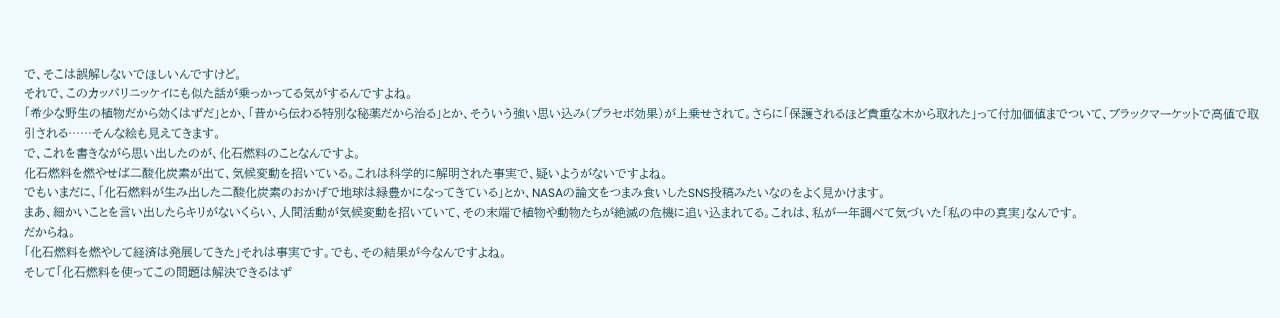で、そこは誤解しないでほしいんですけど。
それで、このカッパリニッケイにも似た話が乗っかってる気がするんですよね。
「希少な野生の植物だから効くはずだ」とか、「昔から伝わる特別な秘薬だから治る」とか、そういう強い思い込み(プラセボ効果)が上乗せされて。さらに「保護されるほど貴重な木から取れた」って付加価値までついて、ブラックマーケットで高値で取引される……そんな絵も見えてきます。
で、これを書きながら思い出したのが、化石燃料のことなんですよ。
化石燃料を燃やせば二酸化炭素が出て、気候変動を招いている。これは科学的に解明された事実で、疑いようがないですよね。
でもいまだに、「化石燃料が生み出した二酸化炭素のおかげで地球は緑豊かになってきている」とか、NASAの論文をつまみ食いしたSNS投稿みたいなのをよく見かけます。
まあ、細かいことを言い出したらキリがないくらい、人間活動が気候変動を招いていて、その末端で植物や動物たちが絶滅の危機に追い込まれてる。これは、私が一年調べて気づいた「私の中の真実」なんです。
だからね。
「化石燃料を燃やして経済は発展してきた」それは事実です。でも、その結果が今なんですよね。
そして「化石燃料を使ってこの問題は解決できるはず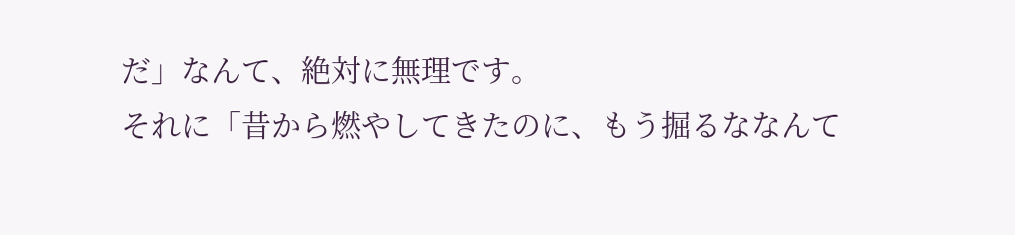だ」なんて、絶対に無理です。
それに「昔から燃やしてきたのに、もう掘るななんて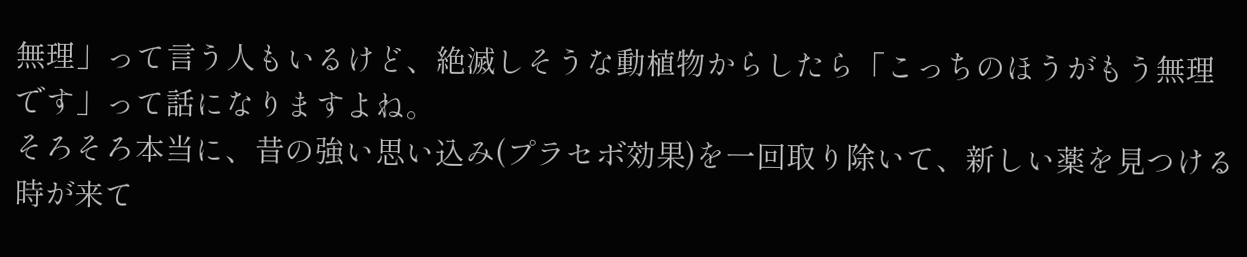無理」って言う人もいるけど、絶滅しそうな動植物からしたら「こっちのほうがもう無理です」って話になりますよね。
そろそろ本当に、昔の強い思い込み(プラセボ効果)を一回取り除いて、新しい薬を見つける時が来て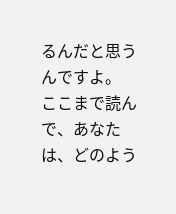るんだと思うんですよ。
ここまで読んで、あなたは、どのよう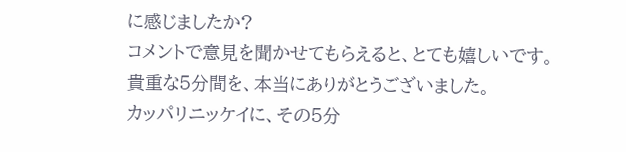に感じましたか?
コメントで意見を聞かせてもらえると、とても嬉しいです。
貴重な5分間を、本当にありがとうございました。
カッパリニッケイに、その5分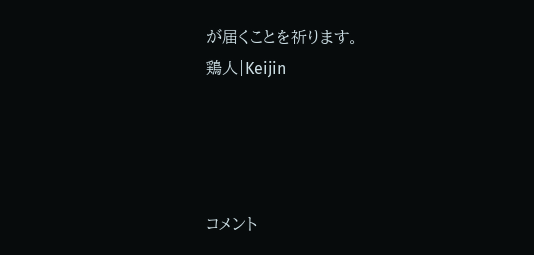が届くことを祈ります。
鶏人|Keijin




コメント